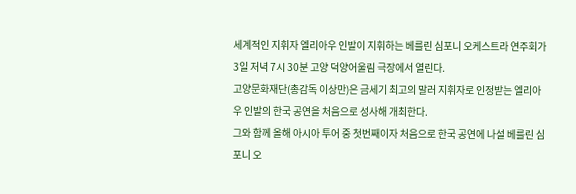세계적인 지휘자 엘리아우 인발이 지휘하는 베를린 심포니 오케스트라 연주회가 3일 저녁 7시 30분 고양 덕양어울림 극장에서 열린다.
고양문화재단(총감독 이상만)은 금세기 최고의 말러 지휘자로 인정받는 엘리아우 인발의 한국 공연을 처음으로 성사해 개최한다.
그와 함께 올해 아시아 투어 중 첫번째이자 처음으로 한국 공연에 나설 베를린 심포니 오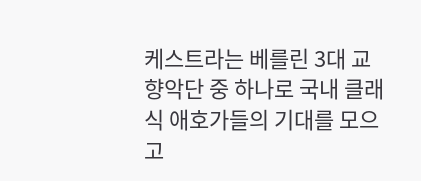케스트라는 베를린 3대 교향악단 중 하나로 국내 클래식 애호가들의 기대를 모으고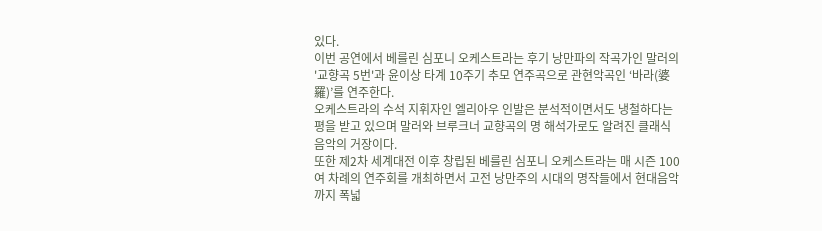있다.
이번 공연에서 베를린 심포니 오케스트라는 후기 낭만파의 작곡가인 말러의 '교향곡 5번'과 윤이상 타계 10주기 추모 연주곡으로 관현악곡인 ‘바라(婆羅)’를 연주한다.
오케스트라의 수석 지휘자인 엘리아우 인발은 분석적이면서도 냉철하다는 평을 받고 있으며 말러와 브루크너 교향곡의 명 해석가로도 알려진 클래식 음악의 거장이다.
또한 제2차 세계대전 이후 창립된 베를린 심포니 오케스트라는 매 시즌 100여 차례의 연주회를 개최하면서 고전 낭만주의 시대의 명작들에서 현대음악까지 폭넓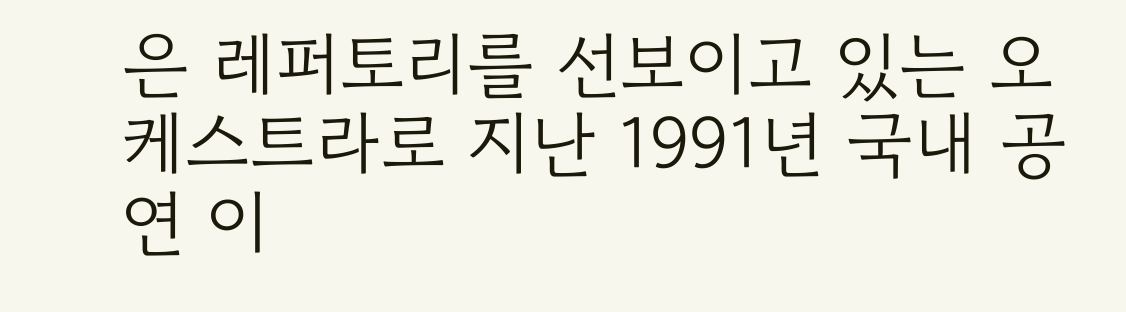은 레퍼토리를 선보이고 있는 오케스트라로 지난 1991년 국내 공연 이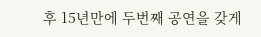후 15년만에 두번째 공연을 갖게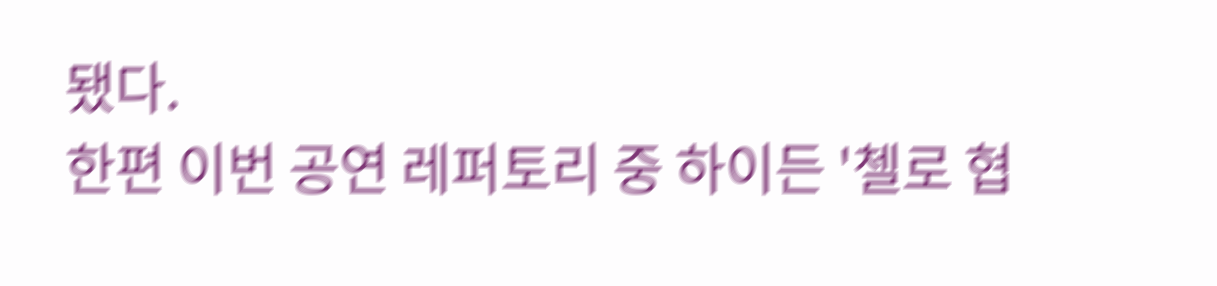됐다.
한편 이번 공연 레퍼토리 중 하이든 '첼로 협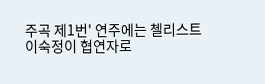주곡 제1번' 연주에는 첼리스트 이숙정이 협연자로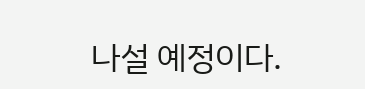나설 예정이다.